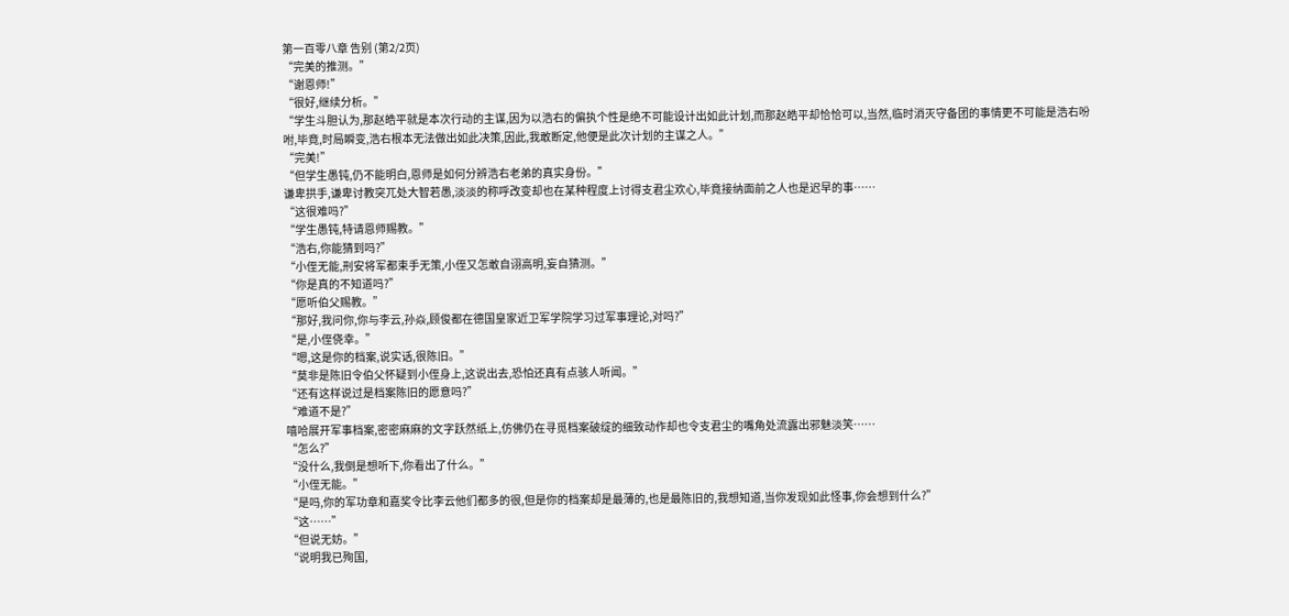第一百零八章 告别 (第2/2页)
“完美的推测。”
“谢恩师!”
“很好,继续分析。”
“学生斗胆认为,那赵皓平就是本次行动的主谋,因为以浩右的偏执个性是绝不可能设计出如此计划,而那赵皓平却恰恰可以,当然,临时消灭守备团的事情更不可能是浩右吩咐,毕竟,时局瞬变,浩右根本无法做出如此决策,因此,我敢断定,他便是此次计划的主谋之人。”
“完美!”
“但学生愚钝,仍不能明白,恩师是如何分辨浩右老弟的真实身份。”
谦卑拱手,谦卑讨教突兀处大智若愚,淡淡的称呼改变却也在某种程度上讨得支君尘欢心,毕竟接纳面前之人也是迟早的事……
“这很难吗?”
“学生愚钝,特请恩师赐教。”
“浩右,你能猜到吗?”
“小侄无能,刑安将军都束手无策,小侄又怎敢自诩高明,妄自猜测。”
“你是真的不知道吗?”
“愿听伯父赐教。”
“那好,我问你,你与李云,孙焱,顾俊都在德国皇家近卫军学院学习过军事理论,对吗?”
“是,小侄侥幸。”
“嗯,这是你的档案,说实话,很陈旧。”
“莫非是陈旧令伯父怀疑到小侄身上,这说出去,恐怕还真有点骇人听闻。”
“还有这样说过是档案陈旧的愿意吗?”
“难道不是?”
嘻哈展开军事档案,密密麻麻的文字跃然纸上,仿佛仍在寻觅档案破绽的细致动作却也令支君尘的嘴角处流露出邪魅淡笑……
“怎么?”
“没什么,我倒是想听下,你看出了什么。”
“小侄无能。”
“是吗,你的军功章和嘉奖令比李云他们都多的很,但是你的档案却是最薄的,也是最陈旧的,我想知道,当你发现如此怪事,你会想到什么?”
“这……”
“但说无妨。”
“说明我已殉国,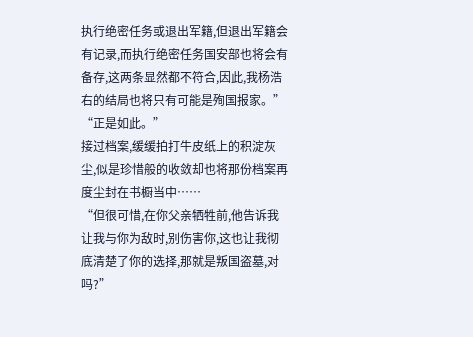执行绝密任务或退出军籍,但退出军籍会有记录,而执行绝密任务国安部也将会有备存,这两条显然都不符合,因此,我杨浩右的结局也将只有可能是殉国报家。”
“正是如此。”
接过档案,缓缓拍打牛皮纸上的积淀灰尘,似是珍惜般的收敛却也将那份档案再度尘封在书橱当中……
“但很可惜,在你父亲牺牲前,他告诉我让我与你为敌时,别伤害你,这也让我彻底清楚了你的选择,那就是叛国盗墓,对吗?”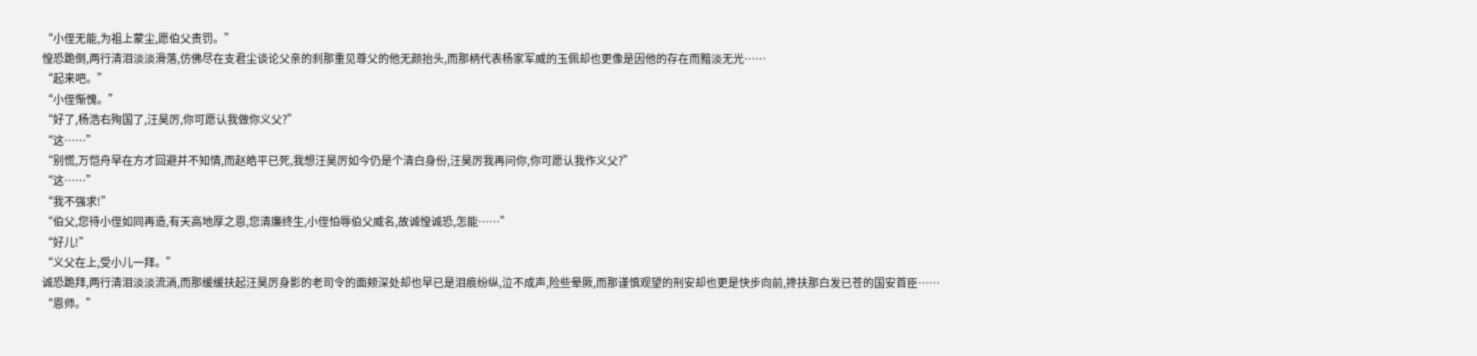“小侄无能,为祖上蒙尘,愿伯父责罚。”
惶恐跪倒,两行清泪淡淡滑落,仿佛尽在支君尘谈论父亲的刹那重见尊父的他无颜抬头,而那柄代表杨家军威的玉佩却也更像是因他的存在而黯淡无光……
“起来吧。”
“小侄惭愧。”
“好了,杨浩右殉国了,汪昊厉,你可愿认我做你义父?”
“这……”
“别慌,万恺舟早在方才回避并不知情,而赵皓平已死,我想汪昊厉如今仍是个清白身份,汪昊厉我再问你,你可愿认我作义父?”
“这……”
“我不强求!”
“伯父,您待小侄如同再造,有天高地厚之恩,您清廉终生,小侄怕辱伯父威名,故诚惶诚恐,怎能……”
“好儿!”
“义父在上,受小儿一拜。”
诚恐跪拜,两行清泪淡淡流淌,而那缓缓扶起汪昊厉身影的老司令的面颊深处却也早已是泪痕纷纵,泣不成声,险些晕厥,而那谨慎观望的刑安却也更是快步向前,搀扶那白发已苍的国安首臣……
“恩师。”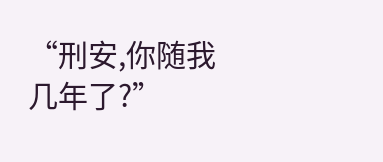“刑安,你随我几年了?”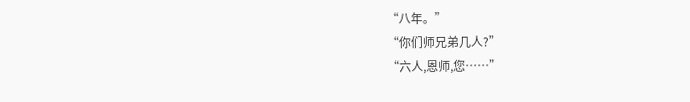“八年。”
“你们师兄弟几人?”
“六人,恩师,您……”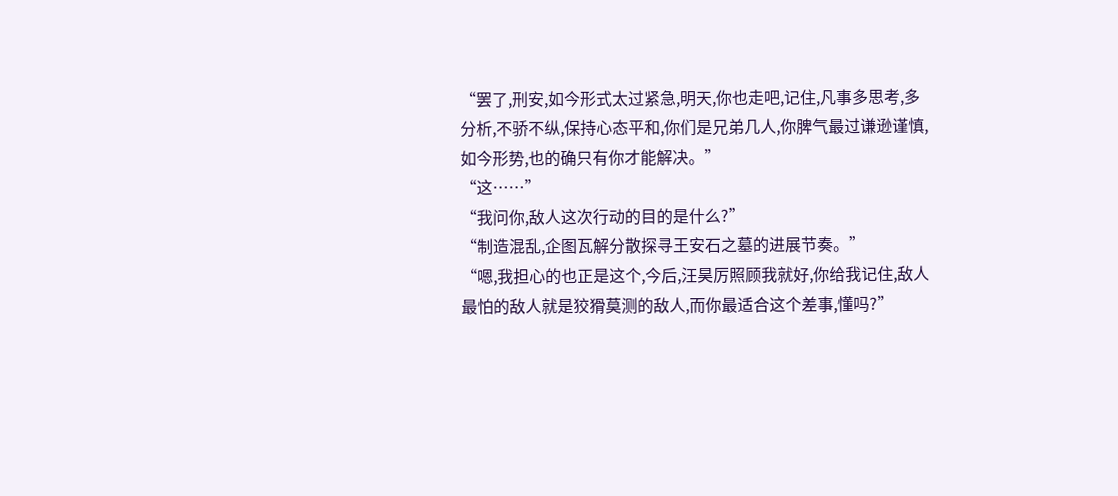“罢了,刑安,如今形式太过紧急,明天,你也走吧,记住,凡事多思考,多分析,不骄不纵,保持心态平和,你们是兄弟几人,你脾气最过谦逊谨慎,如今形势,也的确只有你才能解决。”
“这……”
“我问你,敌人这次行动的目的是什么?”
“制造混乱,企图瓦解分散探寻王安石之墓的进展节奏。”
“嗯,我担心的也正是这个,今后,汪昊厉照顾我就好,你给我记住,敌人最怕的敌人就是狡猾莫测的敌人,而你最适合这个差事,懂吗?”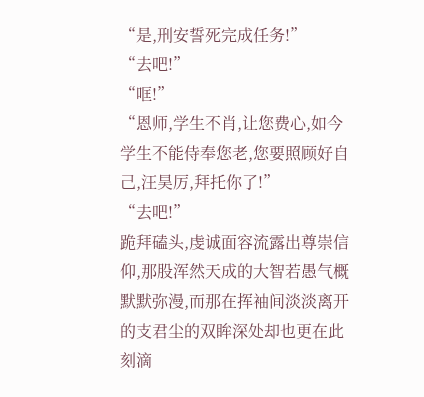“是,刑安誓死完成任务!”
“去吧!”
“哐!”
“恩师,学生不肖,让您费心,如今学生不能侍奉您老,您要照顾好自己,汪昊厉,拜托你了!”
“去吧!”
跪拜磕头,虔诚面容流露出尊崇信仰,那股浑然天成的大智若愚气概默默弥漫,而那在挥袖间淡淡离开的支君尘的双眸深处却也更在此刻滴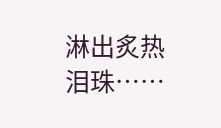淋出炙热泪珠……